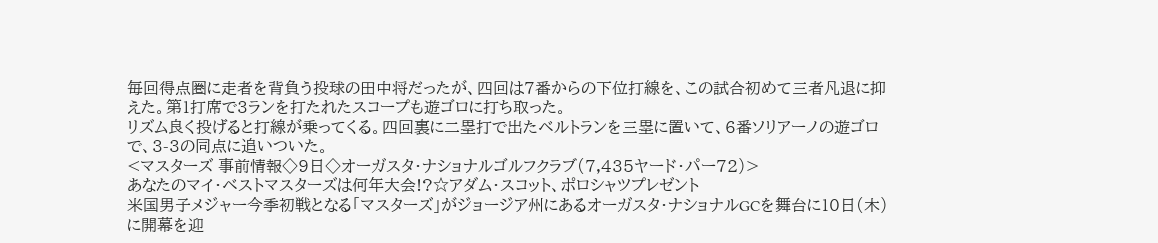毎回得点圏に走者を背負う投球の田中将だったが、四回は7番からの下位打線を、この試合初めて三者凡退に抑えた。第1打席で3ランを打たれたスコープも遊ゴロに打ち取った。
リズム良く投げると打線が乗ってくる。四回裏に二塁打で出たベルトランを三塁に置いて、6番ソリアーノの遊ゴロで、3-3の同点に追いついた。
<マスターズ 事前情報◇9日◇オーガスタ・ナショナルゴルフクラブ(7,435ヤード・パー72)>
あなたのマイ・ベストマスターズは何年大会!?☆アダム・スコット、ポロシャツプレゼント
米国男子メジャー今季初戦となる「マスターズ」がジョージア州にあるオーガスタ・ナショナルGCを舞台に10日(木)に開幕を迎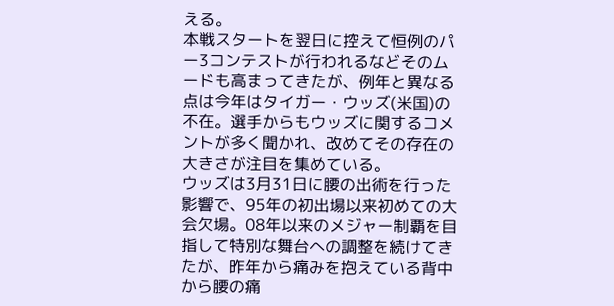える。
本戦スタートを翌日に控えて恒例のパー3コンテストが行われるなどそのムードも高まってきたが、例年と異なる点は今年はタイガー・ウッズ(米国)の不在。選手からもウッズに関するコメントが多く聞かれ、改めてその存在の大きさが注目を集めている。
ウッズは3月31日に腰の出術を行った影響で、95年の初出場以来初めての大会欠場。08年以来のメジャー制覇を目指して特別な舞台への調整を続けてきたが、昨年から痛みを抱えている背中から腰の痛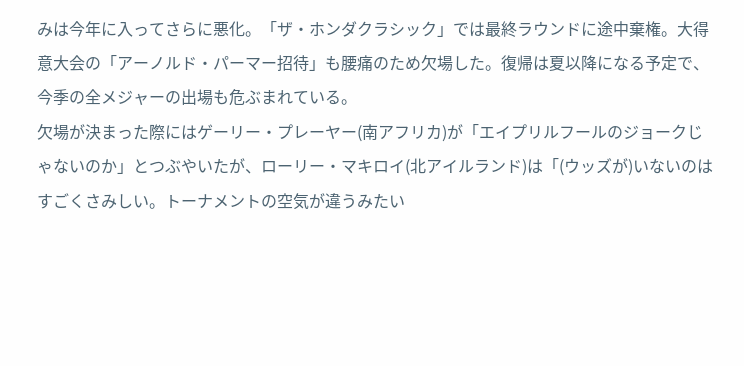みは今年に入ってさらに悪化。「ザ・ホンダクラシック」では最終ラウンドに途中棄権。大得意大会の「アーノルド・パーマー招待」も腰痛のため欠場した。復帰は夏以降になる予定で、今季の全メジャーの出場も危ぶまれている。
欠場が決まった際にはゲーリー・プレーヤー(南アフリカ)が「エイプリルフールのジョークじゃないのか」とつぶやいたが、ローリー・マキロイ(北アイルランド)は「(ウッズが)いないのはすごくさみしい。トーナメントの空気が違うみたい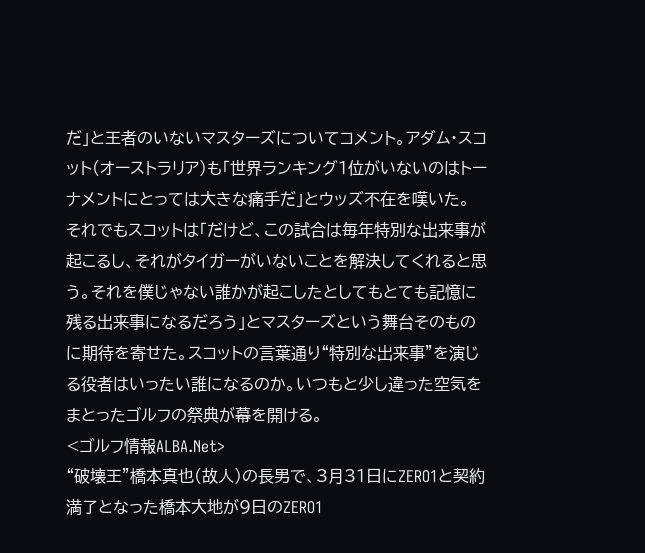だ」と王者のいないマスターズについてコメント。アダム・スコット(オーストラリア)も「世界ランキング1位がいないのはトーナメントにとっては大きな痛手だ」とウッズ不在を嘆いた。
それでもスコットは「だけど、この試合は毎年特別な出来事が起こるし、それがタイガーがいないことを解決してくれると思う。それを僕じゃない誰かが起こしたとしてもとても記憶に残る出来事になるだろう」とマスターズという舞台そのものに期待を寄せた。スコットの言葉通り“特別な出来事”を演じる役者はいったい誰になるのか。いつもと少し違った空気をまとったゴルフの祭典が幕を開ける。
<ゴルフ情報ALBA.Net>
“破壊王”橋本真也(故人)の長男で、3月31日にZERO1と契約満了となった橋本大地が9日のZERO1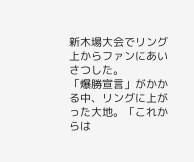新木場大会でリング上からファンにあいさつした。
「爆勝宣言」がかかる中、リングに上がった大地。「これからは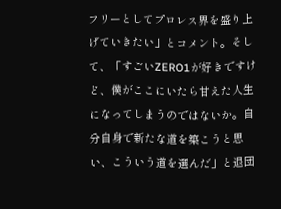フリーとしてプロレス界を盛り上げていきたい」とコメント。そして、「すごいZERO1が好きですけど、僕がここにいたら甘えた人生になってしまうのではないか。自分自身で新たな道を築こうと思い、こういう道を選んだ」と退団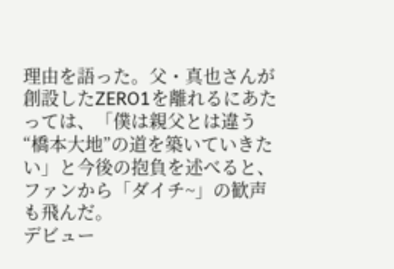理由を語った。父・真也さんが創設したZERO1を離れるにあたっては、「僕は親父とは違う“橋本大地”の道を築いていきたい」と今後の抱負を述べると、ファンから「ダイチ~」の歓声も飛んだ。
デビュー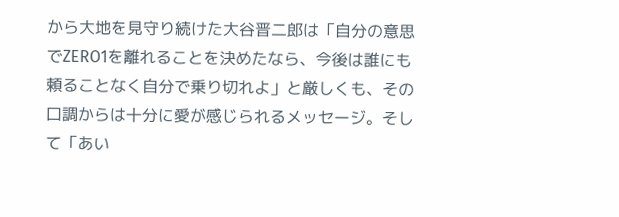から大地を見守り続けた大谷晋二郎は「自分の意思でZERO1を離れることを決めたなら、今後は誰にも頼ることなく自分で乗り切れよ」と厳しくも、その口調からは十分に愛が感じられるメッセージ。そして「あい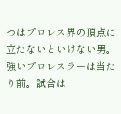つはプロレス界の頂点に立たないといけない男。強いプロレスラーは当たり前。試合は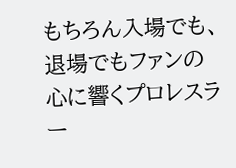もちろん入場でも、退場でもファンの心に響くプロレスラー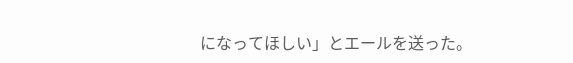になってほしい」とエールを送った。